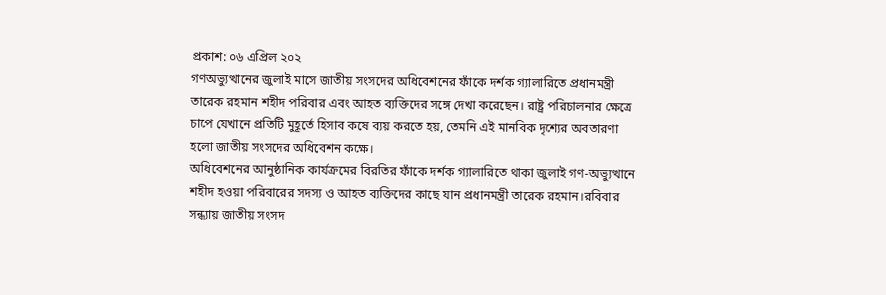প্রকাশ: ০৬ এপ্রিল ২০২
গণঅভ্যুত্থানের জুলাই মাসে জাতীয় সংসদের অধিবেশনের ফাঁকে দর্শক গ্যালারিতে প্রধানমন্ত্রী তারেক রহমান শহীদ পরিবার এবং আহত ব্যক্তিদের সঙ্গে দেখা করেছেন। রাষ্ট্র পরিচালনার ক্ষেত্রে চাপে যেখানে প্রতিটি মুহূর্তে হিসাব কষে ব্যয় করতে হয়, তেমনি এই মানবিক দৃশ্যের অবতারণা হলো জাতীয় সংসদের অধিবেশন কক্ষে।
অধিবেশনের আনুষ্ঠানিক কার্যক্রমের বিরতির ফাঁকে দর্শক গ্যালারিতে থাকা জুলাই গণ-অভ্যুত্থানে শহীদ হওয়া পরিবারের সদস্য ও আহত ব্যক্তিদের কাছে যান প্রধানমন্ত্রী তারেক রহমান।রবিবার সন্ধ্যায় জাতীয় সংসদ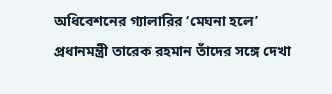অধিবেশনের গ্যালারির ‘মেঘনা হলে’ প্রধানমন্ত্রী তারেক রহমান তাঁদের সঙ্গে দেখা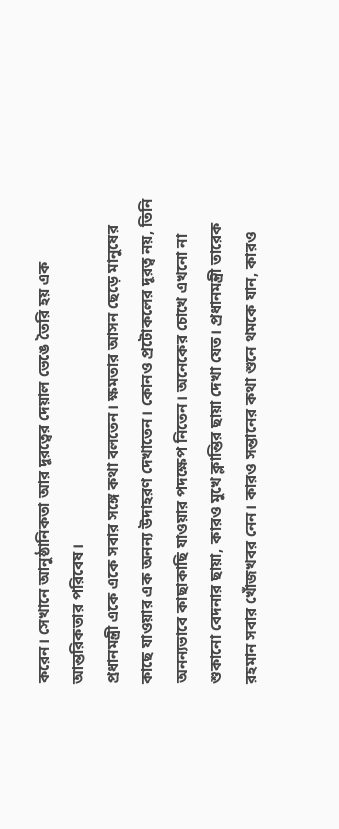করেন। সেখানে আনুষ্ঠানিকতা আর দূরত্বের দেয়াল ভেঙে তৈরি হয় এক আন্তরিকতার পরিবেষ।
প্রধানমন্ত্রী একে একে সবার সঙ্গে কথা বলতেন। ক্ষমতার আসন ছেড়ে মানুষের কাছে যাওয়ার এক অনন্য উদাহরণ দেখাতেন। কোনও প্রটোকলের দূরত্ব নয়, তিনি অনন্যভাবে কাছাকাছি যাওয়ার পদক্ষেপ নিতেন। অনেকের চোখে এখনো না শুকানো বেদনার ছায়া, কারও মুখে ক্লান্তির ছায়া দেখা যেত। প্রধানমন্ত্রী তারেক রহমান সবার খোঁজখবর নেন। কারও সন্তানের কথা শুনে থমকে যান, কারও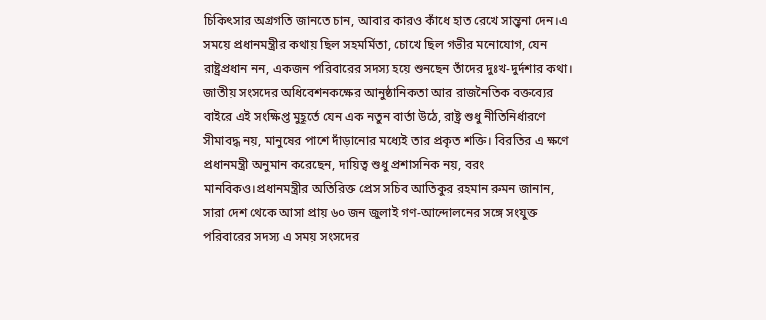চিকিৎসার অগ্রগতি জানতে চান, আবার কারও কাঁধে হাত রেখে সান্ত্বনা দেন।এ সময়ে প্রধানমন্ত্রীর কথায় ছিল সহমর্মিতা, চোখে ছিল গভীর মনোযোগ, যেন রাষ্ট্রপ্রধান নন, একজন পরিবারের সদস্য হয়ে শুনছেন তাঁদের দুঃখ-দুর্দশার কথা।
জাতীয় সংসদের অধিবেশনকক্ষের আনুষ্ঠানিকতা আর রাজনৈতিক বক্তব্যের বাইরে এই সংক্ষিপ্ত মুহূর্তে যেন এক নতুন বার্তা উঠে, রাষ্ট্র শুধু নীতিনির্ধারণে সীমাবদ্ধ নয়, মানুষের পাশে দাঁড়ানোর মধ্যেই তার প্রকৃত শক্তি। বিরতির এ ক্ষণে প্রধানমন্ত্রী অনুমান করেছেন, দায়িত্ব শুধু প্রশাসনিক নয়, বরং মানবিকও।প্রধানমন্ত্রীর অতিরিক্ত প্রেস সচিব আতিকুর রহমান রুমন জানান, সারা দেশ থেকে আসা প্রায় ৬০ জন জুলাই গণ-আন্দোলনের সঙ্গে সংযুক্ত পরিবারের সদস্য এ সময় সংসদের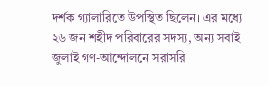দর্শক গ্যালারিতে উপস্থিত ছিলেন। এর মধ্যে ২৬ জন শহীদ পরিবারের সদস্য, অন্য সবাই জুলাই গণ-আন্দোলনে সরাসরি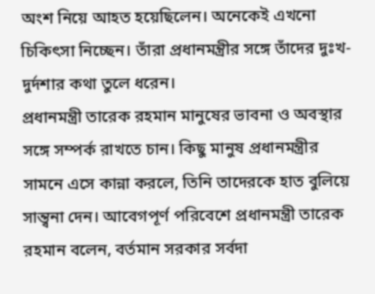অংশ নিয়ে আহত হয়েছিলেন। অনেকেই এখনো চিকিৎসা নিচ্ছেন। তাঁরা প্রধানমন্ত্রীর সঙ্গে তাঁদের দুঃখ-দুর্দশার কথা তুলে ধরেন।
প্রধানমন্ত্রী তারেক রহমান মানুষের ভাবনা ও অবস্থার সঙ্গে সম্পর্ক রাখতে চান। কিছু মানুষ প্রধানমন্ত্রীর সামনে এসে কান্না করলে, তিনি তাদেরকে হাত বুলিয়ে সান্ত্বনা দেন। আবেগপূর্ণ পরিবেশে প্রধানমন্ত্রী তারেক রহমান বলেন, বর্তমান সরকার সর্বদা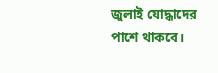জুলাই যোদ্ধাদের পাশে থাকবে।